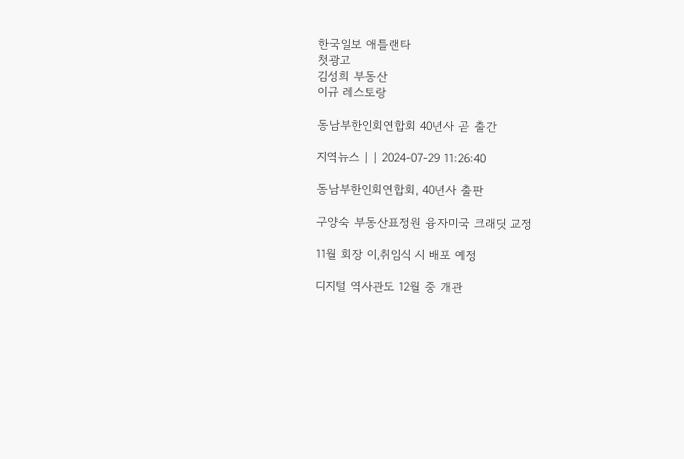한국일보 애틀랜타
첫광고
김성희 부동산
이규 레스토랑

동남부한인회연합회 40년사 곧 출간

지역뉴스 | | 2024-07-29 11:26:40

동남부한인회연합회, 40년사 출판

구양숙 부동산표정원 융자미국 크래딧 교정

11월 회장 이,취임식 시 배포 예정

디지털 역사관도 12월 중 개관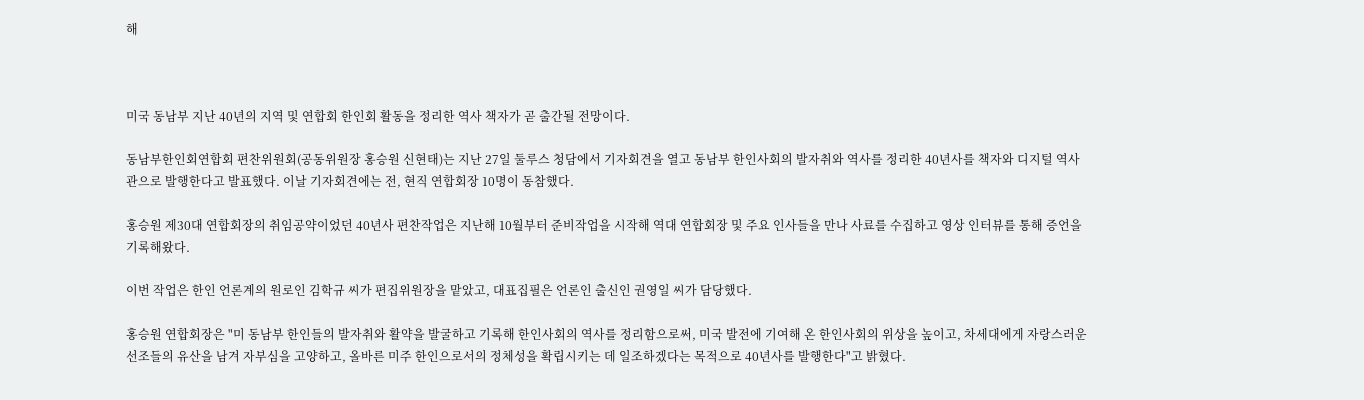해



미국 동남부 지난 40년의 지역 및 연합회 한인회 활동을 정리한 역사 책자가 곧 출간될 전망이다.

동남부한인회연합회 편찬위원회(공동위원장 홍승원 신현태)는 지난 27일 둘루스 청담에서 기자회견을 열고 동남부 한인사회의 발자취와 역사를 정리한 40년사를 책자와 디지털 역사관으로 발행한다고 발표했다. 이날 기자회견에는 전, 현직 연합회장 10명이 동참했다.

홍승원 제30대 연합회장의 취임공약이었던 40년사 편찬작업은 지난해 10월부터 준비작업을 시작해 역대 연합회장 및 주요 인사들을 만나 사료를 수집하고 영상 인터뷰를 통해 증언을 기록해왔다.

이번 작업은 한인 언론계의 원로인 김학규 씨가 편집위원장을 맡았고, 대표집필은 언론인 출신인 권영일 씨가 담당했다.

홍승원 연합회장은 "미 동남부 한인들의 발자취와 활약을 발굴하고 기록해 한인사회의 역사를 정리함으로써, 미국 발전에 기여해 온 한인사회의 위상을 높이고, 차세대에게 자랑스러운 선조들의 유산을 남겨 자부심을 고양하고, 올바른 미주 한인으로서의 정체성을 확립시키는 데 일조하겠다는 목적으로 40년사를 발행한다"고 밝혔다.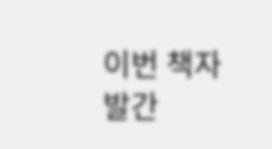이번 책자 발간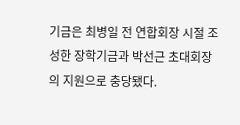기금은 최병일 전 연합회장 시절 조성한 장학기금과 박선근 초대회장의 지원으로 충당됐다.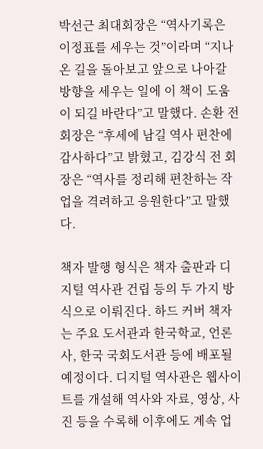박선근 최대회장은 “역사기록은 이정표를 세우는 것”이라며 “지나온 길을 돌아보고 앞으로 나아갈 방향을 세우는 일에 이 책이 도움이 되길 바란다”고 말했다. 손환 전 회장은 “후세에 남길 역사 편찬에 감사하다”고 밝혔고, 김강식 전 회장은 “역사를 정리해 편찬하는 작업을 격려하고 응원한다”고 말했다.

책자 발행 형식은 책자 출판과 디지털 역사관 건립 등의 두 가지 방식으로 이뤄진다. 하드 커버 책자는 주요 도서관과 한국학교, 언론사, 한국 국회도서관 등에 배포될 예정이다. 디지털 역사관은 웹사이트를 개설해 역사와 자료, 영상, 사진 등을 수록해 이후에도 계속 업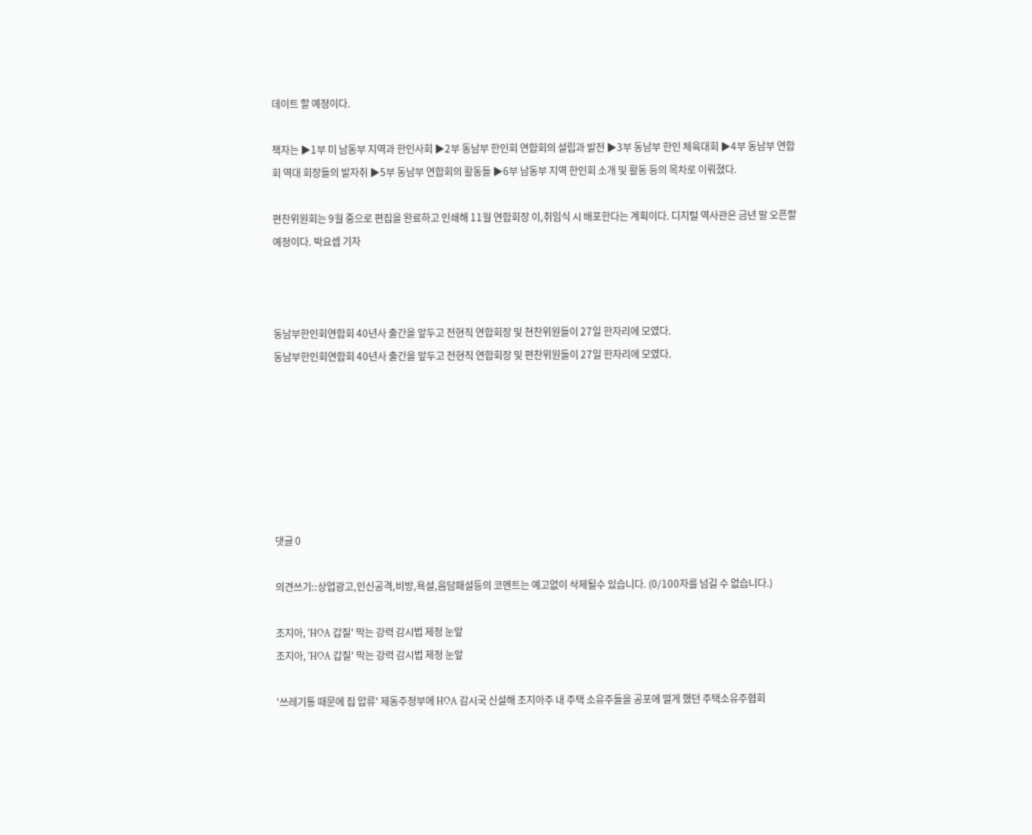데이트 할 예정이다.

책자는 ▶1부 미 남동부 지역과 한인사회 ▶2부 동남부 한인회 연합회의 설립과 발전 ▶3부 동남부 한인 체육대회 ▶4부 동남부 연합회 역대 회장들의 발자취 ▶5부 동남부 연합회의 활동들 ▶6부 남동부 지역 한인회 소개 및 활동 등의 목차로 이뤄졌다.

편찬위원회는 9월 중으로 편집을 완료하고 인쇄해 11월 연합회장 이,취임식 시 배포한다는 계획이다. 디지털 역사관은 금년 말 오픈할 예정이다. 박요셉 기자



동남부한인회연합회 40년사 출간을 앞두고 전현직 연합회장 및 쳔찬위원들이 27일 한자리에 모였다.
동남부한인회연합회 40년사 출간을 앞두고 전현직 연합회장 및 편찬위원들이 27일 한자리에 모였다.







댓글 0

의견쓰기::상업광고,인신공격,비방,욕설,음담패설등의 코멘트는 예고없이 삭제될수 있습니다. (0/100자를 넘길 수 없습니다.)

조지아, 'HOA 갑질' 막는 강력 감시법 제정 눈앞
조지아, 'HOA 갑질' 막는 강력 감시법 제정 눈앞

'쓰레기통 때문에 집 압류' 제동주정부에 HOA 감시국 신설해 조지아주 내 주택 소유주들을 공포에 떨게 했던 주택소유주협회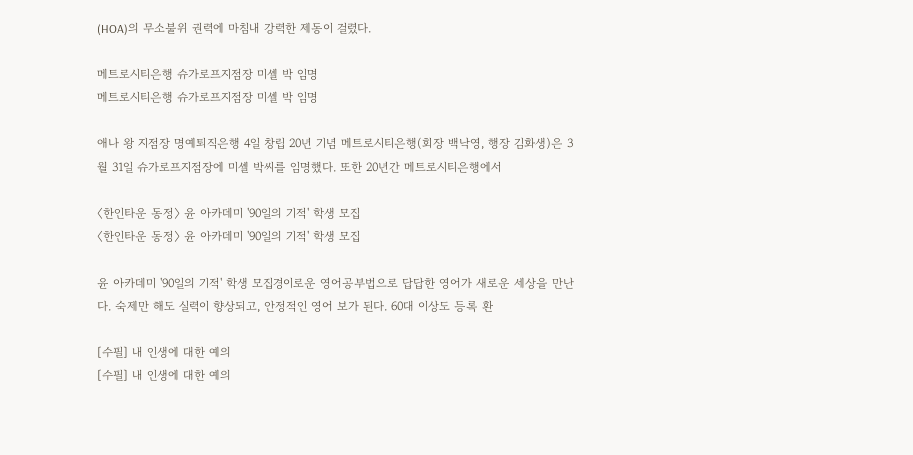(HOA)의 무소불위 권력에 마침내 강력한 제동이 걸렸다.

메트로시티은행 슈가로프지점장 미셸 박 임명
메트로시티은행 슈가로프지점장 미셸 박 임명

애나 왕 지점장 명예퇴직은행 4일 창립 20년 기념 메트로시티은행(회장 백낙영, 행장 김화생)은 3월 31일 슈가로프지점장에 미셸 박씨를 임명했다. 또한 20년간 메트로시티은행에서

〈한인타운 동정〉 윤 아카데미 '90일의 기적' 학생 모집
〈한인타운 동정〉 윤 아카데미 '90일의 기적' 학생 모집

윤 아카데미 '90일의 기적' 학생 모집경이로운 영어공부법으로 답답한 영어가 새로운 세상을 만난다. 숙제만 해도 실력이 향상되고, 안정적인 영어 보가 된다. 60대 이상도 등록 환

[수필] 내 인생에 대한 예의
[수필] 내 인생에 대한 예의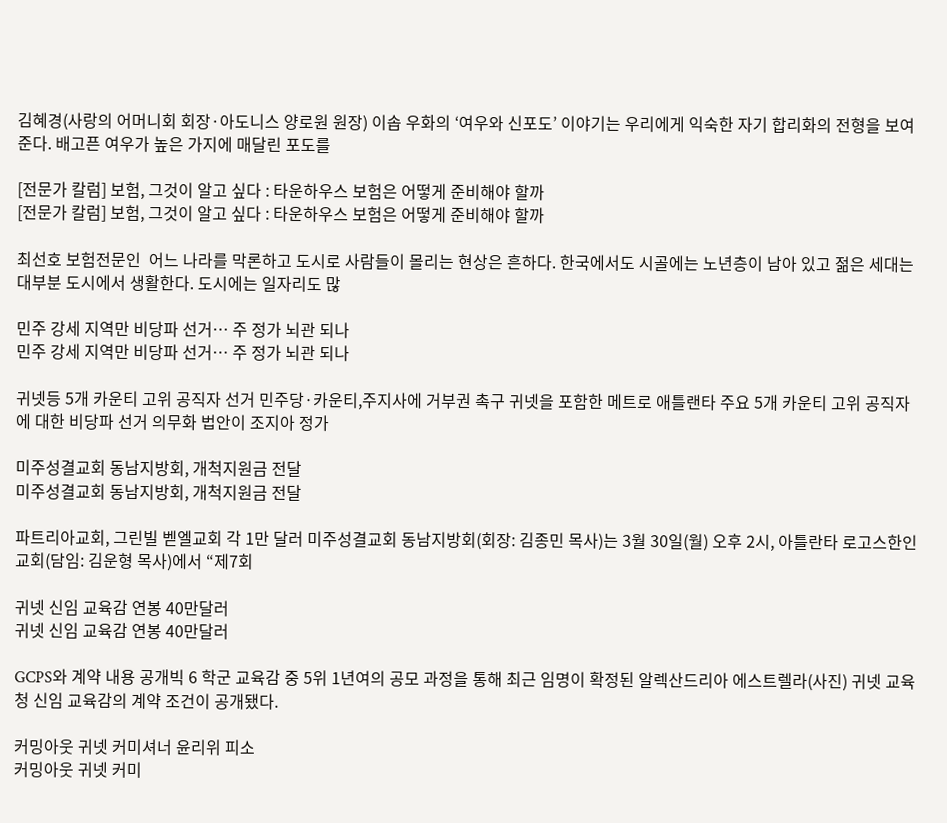김혜경(사랑의 어머니회 회장·아도니스 양로원 원장) 이솝 우화의 ‘여우와 신포도’ 이야기는 우리에게 익숙한 자기 합리화의 전형을 보여준다. 배고픈 여우가 높은 가지에 매달린 포도를

[전문가 칼럼] 보험, 그것이 알고 싶다 : 타운하우스 보험은 어떻게 준비해야 할까
[전문가 칼럼] 보험, 그것이 알고 싶다 : 타운하우스 보험은 어떻게 준비해야 할까

최선호 보험전문인  어느 나라를 막론하고 도시로 사람들이 몰리는 현상은 흔하다. 한국에서도 시골에는 노년층이 남아 있고 젊은 세대는 대부분 도시에서 생활한다. 도시에는 일자리도 많

민주 강세 지역만 비당파 선거… 주 정가 뇌관 되나
민주 강세 지역만 비당파 선거… 주 정가 뇌관 되나

귀넷등 5개 카운티 고위 공직자 선거 민주당·카운티,주지사에 거부권 촉구 귀넷을 포함한 메트로 애틀랜타 주요 5개 카운티 고위 공직자에 대한 비당파 선거 의무화 법안이 조지아 정가

미주성결교회 동남지방회, 개척지원금 전달
미주성결교회 동남지방회, 개척지원금 전달

파트리아교회, 그린빌 벧엘교회 각 1만 달러 미주성결교회 동남지방회(회장: 김종민 목사)는 3월 30일(월) 오후 2시, 아틀란타 로고스한인교회(담임: 김운형 목사)에서 “제7회

귀넷 신임 교육감 연봉 40만달러
귀넷 신임 교육감 연봉 40만달러

GCPS와 계약 내용 공개빅 6 학군 교육감 중 5위 1년여의 공모 과정을 통해 최근 임명이 확정된 알렉산드리아 에스트렐라(사진) 귀넷 교육청 신임 교육감의 계약 조건이 공개됐다.

커밍아웃 귀넷 커미셔너 윤리위 피소
커밍아웃 귀넷 커미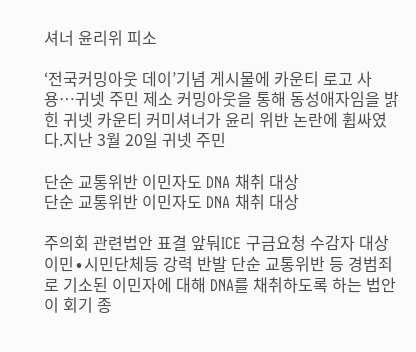셔너 윤리위 피소

‘전국커밍아웃 데이’기념 게시물에 카운티 로고 사용…귀넷 주민 제소 커밍아웃을 통해 동성애자임을 밝힌 귀넷 카운티 커미셔너가 윤리 위반 논란에 휩싸였다.지난 3월 20일 귀넷 주민

단순 교통위반 이민자도 DNA 채취 대상
단순 교통위반 이민자도 DNA 채취 대상

주의회 관련법안 표결 앞둬ICE 구금요청 수감자 대상이민∙시민단체등 강력 반발 단순 교통위반 등 경범죄로 기소된 이민자에 대해 DNA를 채취하도록 하는 법안이 회기 종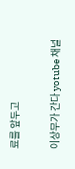료를 앞두고

이상무가 간다 yotube 채널